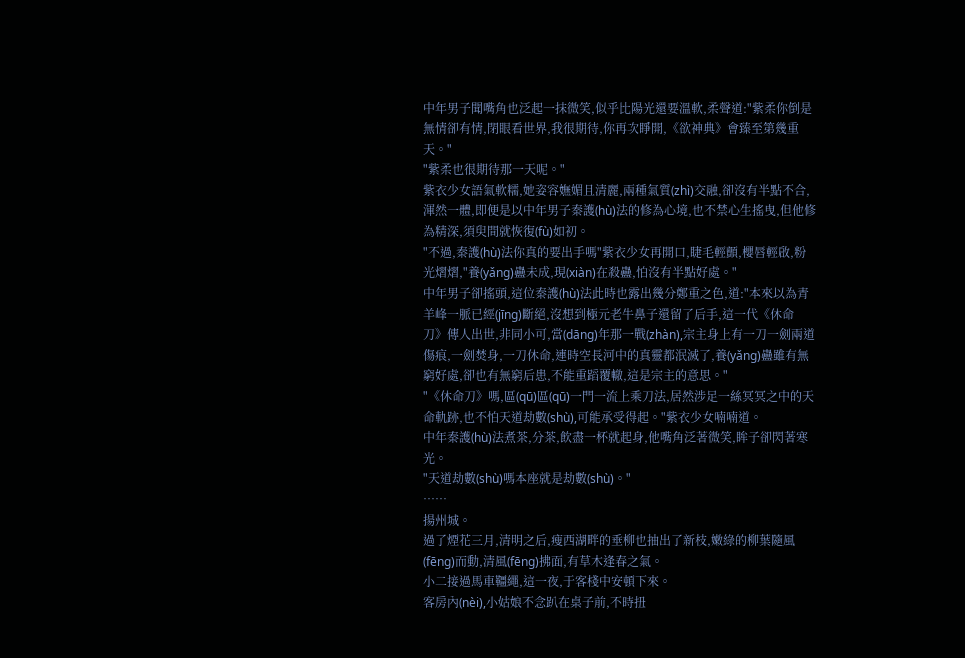中年男子聞嘴角也泛起一抹微笑,似乎比陽光還要溫軟,柔聲道:"紫柔你倒是無情卻有情,閉眼看世界,我很期待,你再次睜開,《欲神典》會臻至第幾重天。"
"紫柔也很期待那一天呢。"
紫衣少女語氣軟糯,她姿容嫵媚且清麗,兩種氣質(zhì)交融,卻沒有半點不合,渾然一體,即便是以中年男子秦護(hù)法的修為心境,也不禁心生搖曳,但他修為精深,須臾間就恢復(fù)如初。
"不過,秦護(hù)法你真的要出手嗎"紫衣少女再開口,睫毛輕顫,櫻唇輕啟,粉光熠熠,"養(yǎng)蠱未成,現(xiàn)在殺蠱,怕沒有半點好處。"
中年男子卻搖頭,這位秦護(hù)法此時也露出幾分鄭重之色,道:"本來以為青羊峰一脈已經(jīng)斷絕,沒想到極元老牛鼻子還留了后手,這一代《休命刀》傳人出世,非同小可,當(dāng)年那一戰(zhàn),宗主身上有一刀一劍兩道傷痕,一劍焚身,一刀休命,連時空長河中的真靈都泯滅了,養(yǎng)蠱雖有無窮好處,卻也有無窮后患,不能重蹈覆轍,這是宗主的意思。"
"《休命刀》嗎,區(qū)區(qū)一門一流上乘刀法,居然涉足一絲冥冥之中的天命軌跡,也不怕天道劫數(shù),可能承受得起。"紫衣少女喃喃道。
中年秦護(hù)法煮茶,分茶,飲盡一杯就起身,他嘴角泛著微笑,眸子卻閃著寒光。
"天道劫數(shù)嗎本座就是劫數(shù)。"
……
揚州城。
過了煙花三月,清明之后,瘦西湖畔的垂柳也抽出了新枝,嫩綠的柳葉隨風(fēng)而動,清風(fēng)拂面,有草木逢春之氣。
小二接過馬車韁繩,這一夜,于客棧中安頓下來。
客房內(nèi),小姑娘不念趴在桌子前,不時扭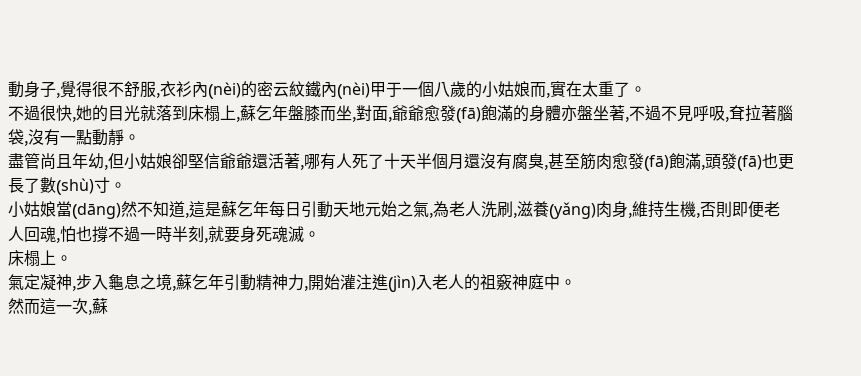動身子,覺得很不舒服,衣衫內(nèi)的密云紋鐵內(nèi)甲于一個八歲的小姑娘而,實在太重了。
不過很快,她的目光就落到床榻上,蘇乞年盤膝而坐,對面,爺爺愈發(fā)飽滿的身體亦盤坐著,不過不見呼吸,耷拉著腦袋,沒有一點動靜。
盡管尚且年幼,但小姑娘卻堅信爺爺還活著,哪有人死了十天半個月還沒有腐臭,甚至筋肉愈發(fā)飽滿,頭發(fā)也更長了數(shù)寸。
小姑娘當(dāng)然不知道,這是蘇乞年每日引動天地元始之氣,為老人洗刷,滋養(yǎng)肉身,維持生機,否則即便老人回魂,怕也撐不過一時半刻,就要身死魂滅。
床榻上。
氣定凝神,步入龜息之境,蘇乞年引動精神力,開始灌注進(jìn)入老人的祖竅神庭中。
然而這一次,蘇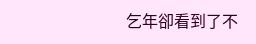乞年卻看到了不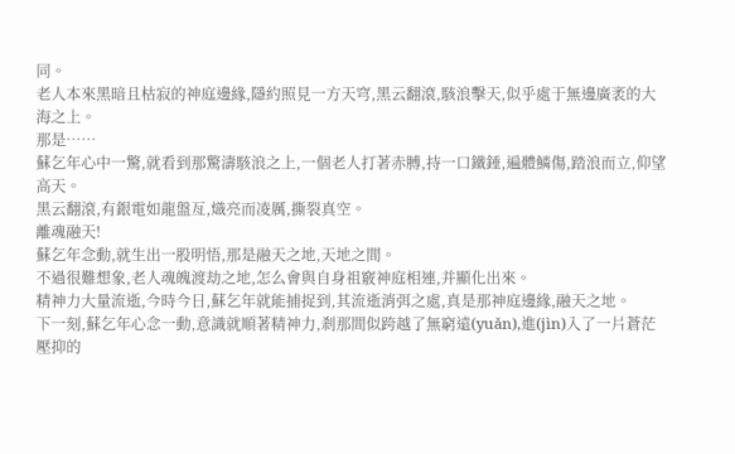同。
老人本來黑暗且枯寂的神庭邊緣,隱約照見一方天穹,黑云翻滾,駭浪擊天,似乎處于無邊廣袤的大海之上。
那是……
蘇乞年心中一驚,就看到那驚濤駭浪之上,一個老人打著赤膊,持一口鐵錘,遍體鱗傷,踏浪而立,仰望高天。
黑云翻滾,有銀電如龍盤亙,熾亮而凌厲,撕裂真空。
離魂融天!
蘇乞年念動,就生出一股明悟,那是融天之地,天地之間。
不過很難想象,老人魂魄渡劫之地,怎么會與自身祖竅神庭相連,并顯化出來。
精神力大量流逝,今時今日,蘇乞年就能捕捉到,其流逝消弭之處,真是那神庭邊緣,融天之地。
下一刻,蘇乞年心念一動,意識就順著精神力,剎那間似跨越了無窮遠(yuǎn),進(jìn)入了一片蒼茫壓抑的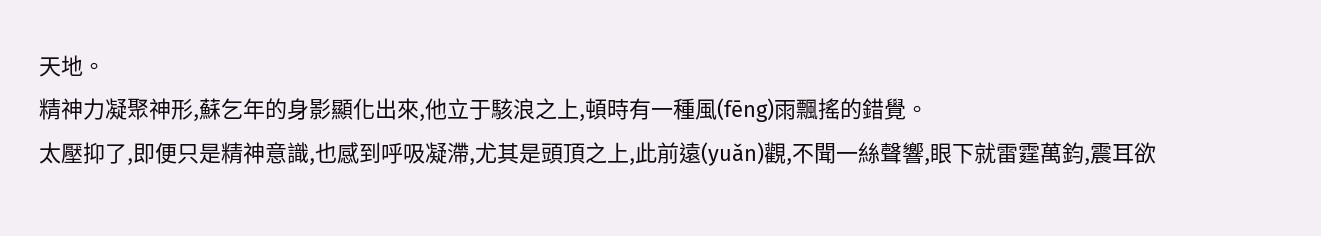天地。
精神力凝聚神形,蘇乞年的身影顯化出來,他立于駭浪之上,頓時有一種風(fēng)雨飄搖的錯覺。
太壓抑了,即便只是精神意識,也感到呼吸凝滯,尤其是頭頂之上,此前遠(yuǎn)觀,不聞一絲聲響,眼下就雷霆萬鈞,震耳欲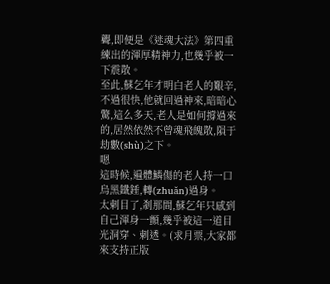聾,即便是《迷魂大法》第四重練出的渾厚精神力,也幾乎被一下震散。
至此,蘇乞年才明白老人的艱辛,不過很快,他就回過神來,暗暗心驚,這么多天,老人是如何撐過來的,居然依然不曾魂飛魄散,隕于劫數(shù)之下。
嗯
這時候,遍體鱗傷的老人持一口烏黑鐵錘,轉(zhuǎn)過身。
太刺目了,剎那間,蘇乞年只感到自己渾身一顫,幾乎被這一道目光洞穿、刺透。(求月票,大家都來支持正版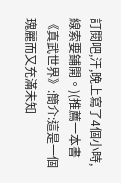訂閱吧,汗,晚上寫了4個小時,線索要鋪開。)(推薦一本書《真武世界》:簡介:這是一個瑰麗而又充滿未知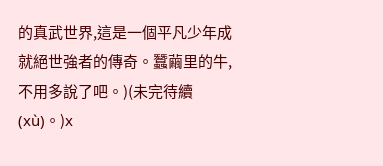的真武世界,這是一個平凡少年成就絕世強者的傳奇。蠶繭里的牛,不用多說了吧。)(未完待續(xù)。)x